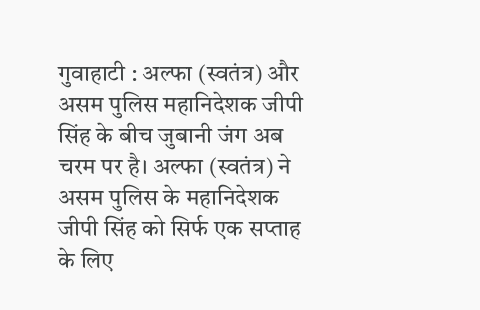गुवाहाटी : अल्फा (स्वतंत्र) और असम पुलिस महानिदेशक जीपी सिंह के बीच जुबानी जंग अब चरम पर है। अल्फा (स्वतंत्र) ने असम पुलिस के महानिदेशक जीपी सिंह को सिर्फ एक सप्ताह के लिए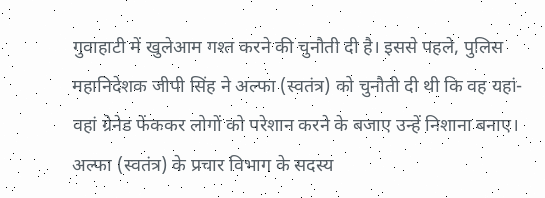गुवाहाटी में खुलेआम गश्त करने की चुनौती दी है। इससे पहले, पुलिस महानिदेशक जीपी सिंह ने अल्फा (स्वतंत्र) को चुनौती दी थी कि वह यहां-वहां ग्रेनेड फेंककर लोगों को परेशान करने के बजाए उन्हें निशाना बनाए। अल्फा (स्वतंत्र) के प्रचार विभाग के सदस्य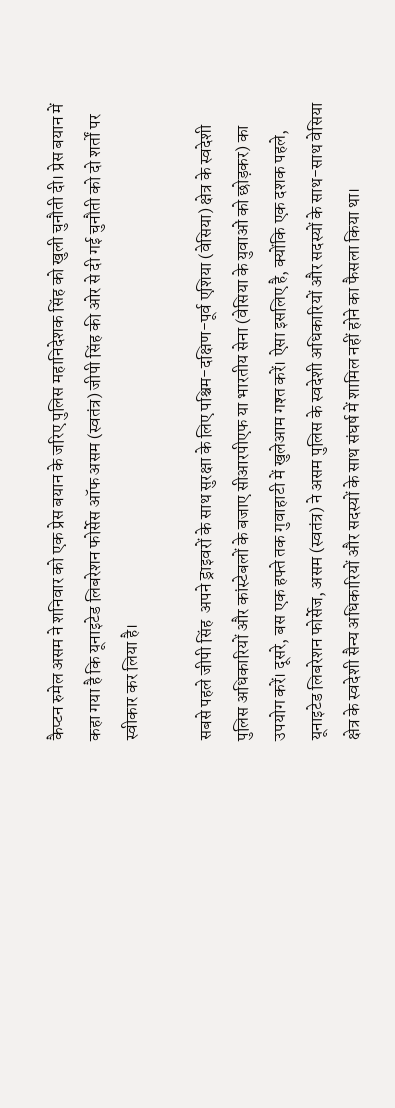कैप्टन रुमेल असम ने शनिवार को एक प्रेस बयान के जरिए पुलिस महानिदेशक सिंह को खुली चुनौती दी। प्रेस बयान में कहा गया है कि यूनाइटेड लिबरेशन फोर्सेस ऑफ असम (स्वतंत्र) जीपी सिंह की ओर से दी गई चुनौती को दो शर्तों पर स्वीकार कर लिया है।

सबसे पहले जीपी सिंह  अपने ड्राइवरों के साथ सुरक्षा के लिए पश्चिम-दक्षिण-पूर्व एशिया (वेसिया) क्षेत्र के स्वदेशी पुलिस अधिकारियों और कांस्टेबलों के बजाए सीआरपीएफ या भारतीय सेना (वेसिया के युवाओं को छोड़कर) का उपयोग करें। दूसरे, बस एक हफ्ते तक गुवाहाटी में खुलेआम गश्त करें। ऐसा इसलिए है, क्योंकि एक दशक पहले, यूनाइटेड लिबरेशन फोर्सेज, असम (स्वतंत्र) ने असम पुलिस के स्वदेशी अधिकारियों और सदस्यों के साथ-साथ वेसिया क्षेत्र के स्वदेशी सैन्य अधिकारियों और सदस्यों के साथ संघर्ष में शामिल नहीं होने का फैसला किया था।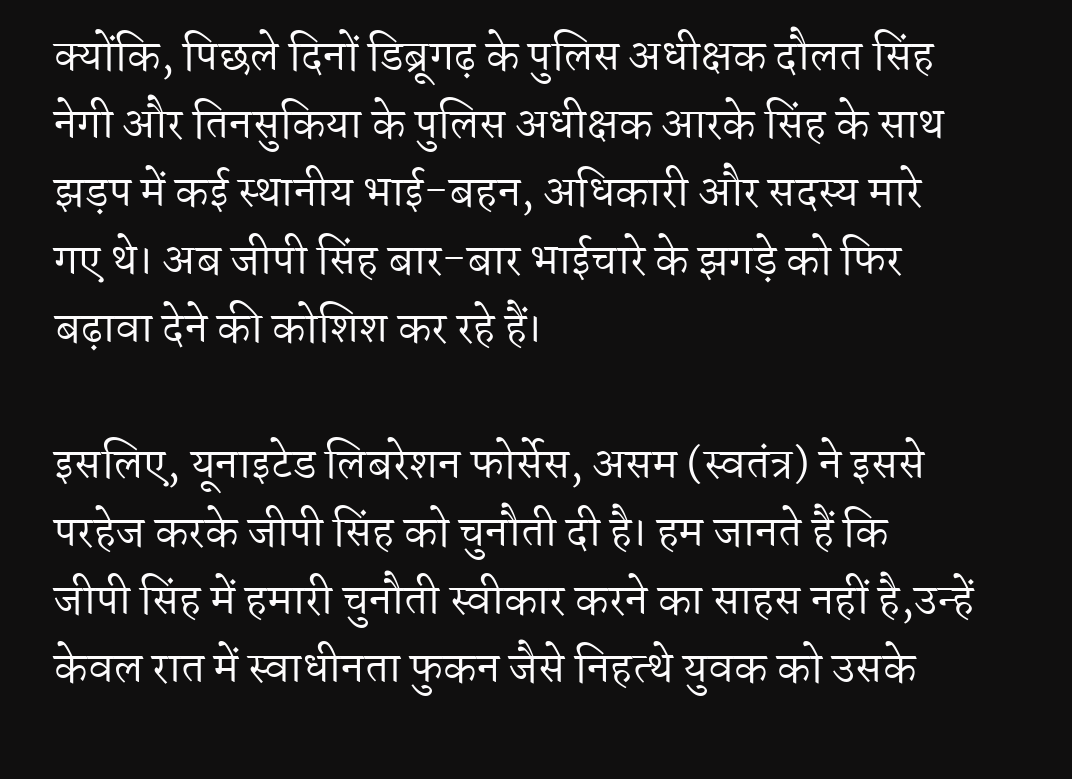क्योंकि, पिछले दिनों डिब्रूगढ़ के पुलिस अधीक्षक दौलत सिंह नेगी और तिनसुकिया के पुलिस अधीक्षक आरके सिंह के साथ झड़प में कई स्थानीय भाई-बहन, अधिकारी और सदस्य मारे गए थे। अब जीपी सिंह बार-बार भाईचारे के झगड़े को फिर बढ़ावा देने की कोशिश कर रहे हैं।

इसलिए, यूनाइटेड लिबरेशन फोर्सेस, असम (स्वतंत्र) ने इससे परहेज करके जीपी सिंह को चुनौती दी है। हम जानते हैं कि जीपी सिंह में हमारी चुनौती स्वीकार करने का साहस नहीं है,उन्हें केवल रात में स्वाधीनता फुकन जैसे निहत्थे युवक को उसके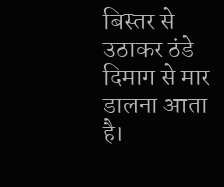बिस्तर से उठाकर ठंडे दिमाग से मार डालना आता है।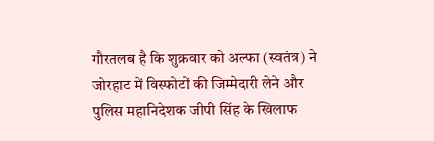गौरतलब है कि शुक्रवार को अल्फा (स्वतंत्र) ने जोरहाट में विस्फोटों की जिम्मेदारी लेने और पुलिस महानिदेशक जीपी सिंह के खिलाफ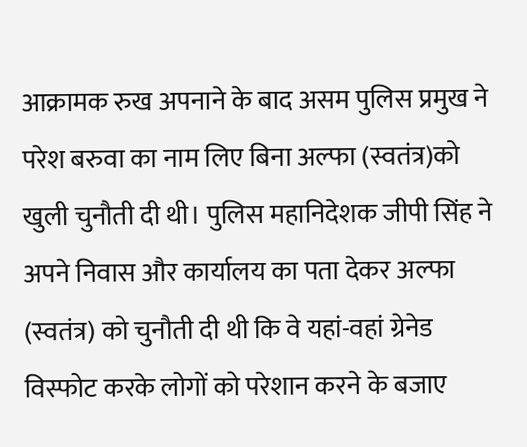आक्रामक रुख अपनाने के बाद असम पुलिस प्रमुख ने परेश बरुवा का नाम लिए बिना अल्फा (स्वतंत्र)को खुली चुनौती दी थी। पुलिस महानिदेशक जीपी सिंह ने अपने निवास और कार्यालय का पता देकर अल्फा (स्वतंत्र) को चुनौती दी थी कि वे यहां-वहां ग्रेनेड विस्फोट करके लोगों को परेशान करने के बजाए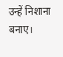उन्हें निशाना बनाए।